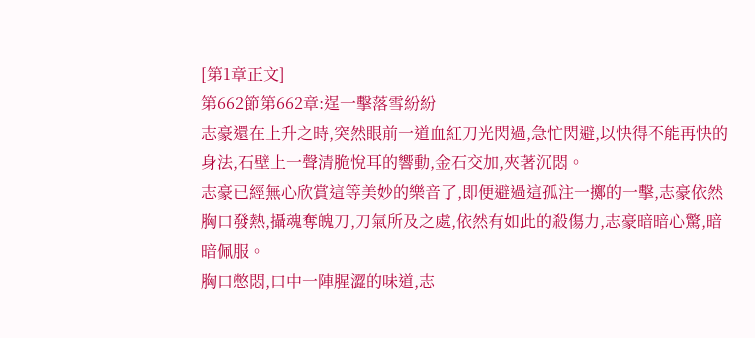[第1章正文]
第662節第662章:逞一擊落雪紛紛
志豪還在上升之時,突然眼前一道血紅刀光閃過,急忙閃避,以快得不能再快的身法,石壁上一聲清脆悅耳的響動,金石交加,夾著沉悶。
志豪已經無心欣賞這等美妙的樂音了,即便避過這孤注一擲的一擊,志豪依然胸口發熱,攝魂奪魄刀,刀氣所及之處,依然有如此的殺傷力,志豪暗暗心驚,暗暗佩服。
胸口憋悶,口中一陣腥澀的味道,志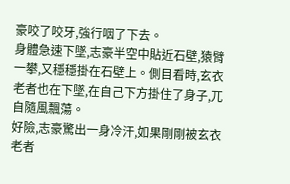豪咬了咬牙,強行咽了下去。
身體急速下墜,志豪半空中貼近石壁,猿臂一攀,又穩穩掛在石壁上。側目看時,玄衣老者也在下墜,在自己下方掛住了身子,兀自隨風飄蕩。
好險,志豪驚出一身冷汗,如果剛剛被玄衣老者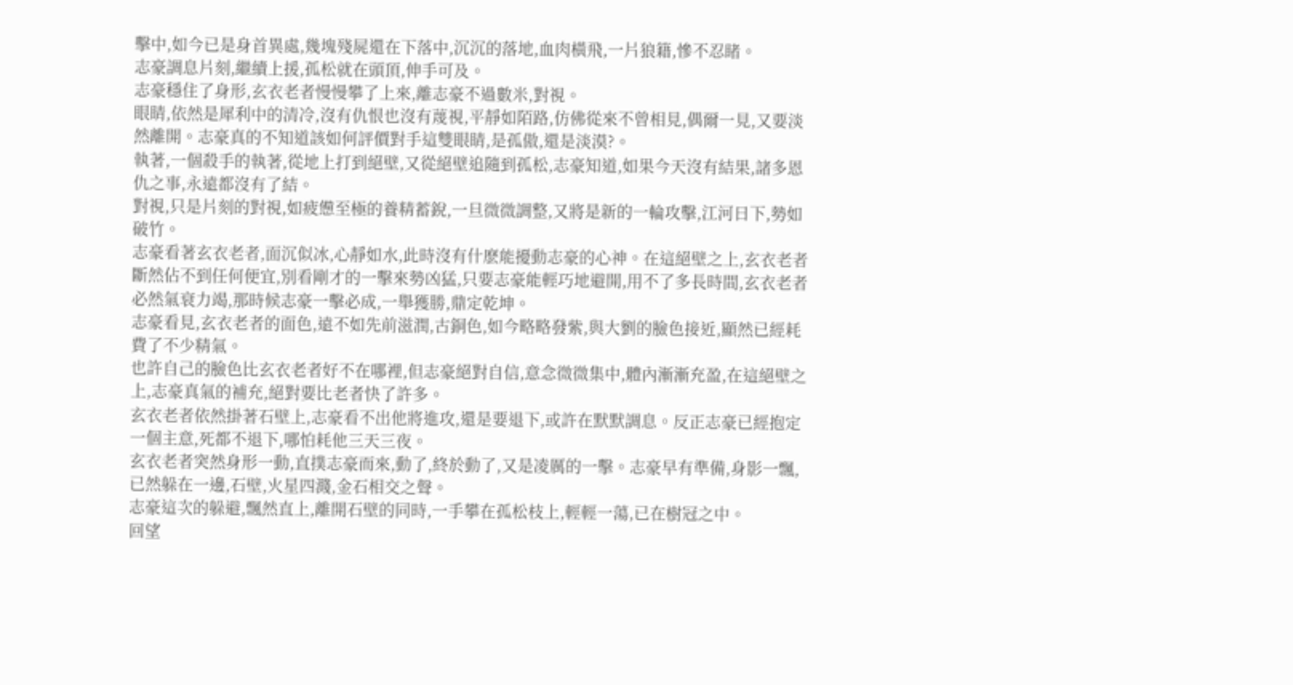擊中,如今已是身首異處,幾塊殘屍還在下落中,沉沉的落地,血肉橫飛,一片狼籍,慘不忍睹。
志豪調息片刻,繼續上援,孤松就在頭頂,伸手可及。
志豪穩住了身形,玄衣老者慢慢攀了上來,離志豪不過數米,對視。
眼睛,依然是犀利中的清冷,沒有仇恨也沒有蔑視,平靜如陌路,仿佛從來不曾相見,偶爾一見,又要淡然離開。志豪真的不知道該如何評價對手這雙眼睛,是孤傲,還是淡漠?。
執著,一個殺手的執著,從地上打到絕壁,又從絕壁追隨到孤松,志豪知道,如果今天沒有結果,諸多恩仇之事,永遠都沒有了結。
對視,只是片刻的對視,如疲憊至極的養精蓄銳,一旦微微調整,又將是新的一輪攻擊,江河日下,勢如破竹。
志豪看著玄衣老者,面沉似冰,心靜如水,此時沒有什麽能擾動志豪的心神。在這絕壁之上,玄衣老者斷然佔不到任何便宜,別看剛才的一擊來勢凶猛,只要志豪能輕巧地避開,用不了多長時間,玄衣老者必然氣衰力竭,那時候志豪一擊必成,一舉獲勝,鼎定乾坤。
志豪看見,玄衣老者的面色,遠不如先前滋潤,古銅色,如今略略發紫,與大劉的臉色接近,顯然已經耗費了不少精氣。
也許自己的臉色比玄衣老者好不在哪裡,但志豪絕對自信,意念微微集中,體內漸漸充盈,在這絕壁之上,志豪真氣的補充,絕對要比老者快了許多。
玄衣老者依然掛著石壁上,志豪看不出他將進攻,還是要退下,或許在默默調息。反正志豪已經抱定一個主意,死都不退下,哪怕耗他三天三夜。
玄衣老者突然身形一動,直撲志豪而來,動了,終於動了,又是凌厲的一擊。志豪早有準備,身影一飄,已然躲在一邊,石壁,火星四濺,金石相交之聲。
志豪這次的躲避,飄然直上,離開石壁的同時,一手攀在孤松枝上,輕輕一蕩,已在樹冠之中。
回望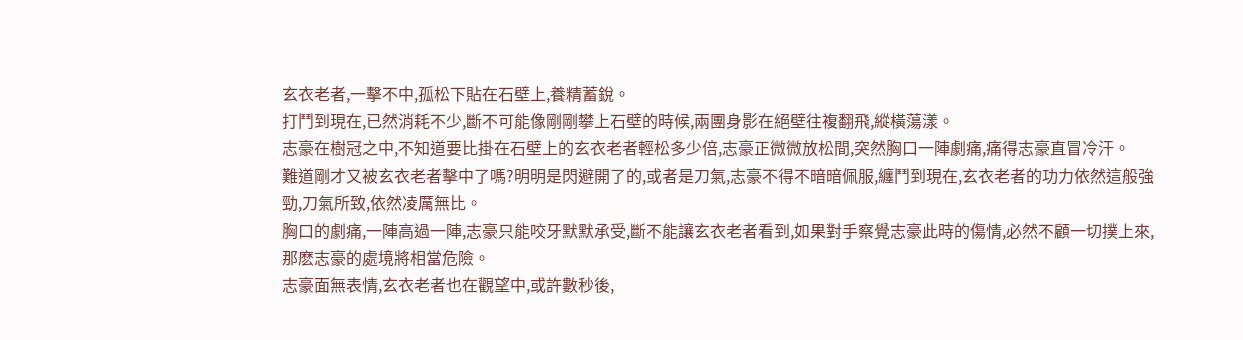玄衣老者,一擊不中,孤松下貼在石壁上,養精蓄銳。
打鬥到現在,已然消耗不少,斷不可能像剛剛攀上石壁的時候,兩團身影在絕壁往複翻飛,縱橫蕩漾。
志豪在樹冠之中,不知道要比掛在石壁上的玄衣老者輕松多少倍,志豪正微微放松間,突然胸口一陣劇痛,痛得志豪直冒冷汗。
難道剛才又被玄衣老者擊中了嗎?明明是閃避開了的,或者是刀氣,志豪不得不暗暗佩服,纏鬥到現在,玄衣老者的功力依然這般強勁,刀氣所致,依然凌厲無比。
胸口的劇痛,一陣高過一陣,志豪只能咬牙默默承受,斷不能讓玄衣老者看到,如果對手察覺志豪此時的傷情,必然不顧一切撲上來,那麽志豪的處境將相當危險。
志豪面無表情,玄衣老者也在觀望中,或許數秒後,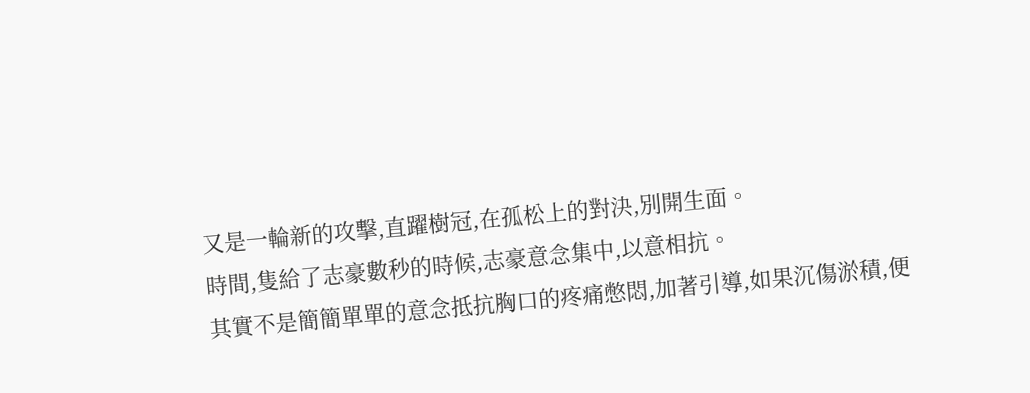又是一輪新的攻擊,直躍樹冠,在孤松上的對決,別開生面。
時間,隻給了志豪數秒的時候,志豪意念集中,以意相抗。
其實不是簡簡單單的意念抵抗胸口的疼痛憋悶,加著引導,如果沉傷淤積,便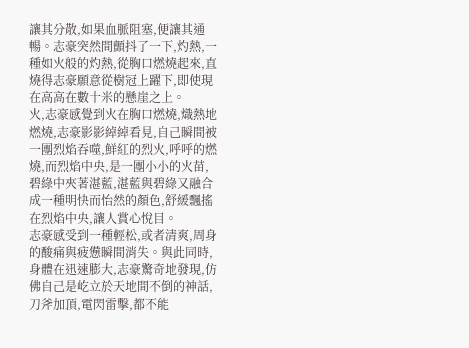讓其分散,如果血脈阻塞,便讓其通暢。志豪突然間顫抖了一下,灼熱,一種如火般的灼熱,從胸口燃燒起來,直燒得志豪願意從樹冠上躍下,即使現在高高在數十米的懸崖之上。
火,志豪感覺到火在胸口燃燒,熾熱地燃燒,志豪影影綽綽看見,自己瞬間被一團烈焰吞噬,鮮紅的烈火,呼呼的燃燒,而烈焰中央,是一團小小的火苗,碧綠中夾著湛藍,湛藍與碧綠又融合成一種明快而怡然的顏色,舒緩飄搖在烈焰中央,讓人賞心悅目。
志豪感受到一種輕松,或者清爽,周身的酸痛與疲憊瞬間消失。與此同時,身體在迅速膨大,志豪驚奇地發現,仿佛自己是屹立於天地間不倒的神話,刀斧加頂,電閃雷擊,都不能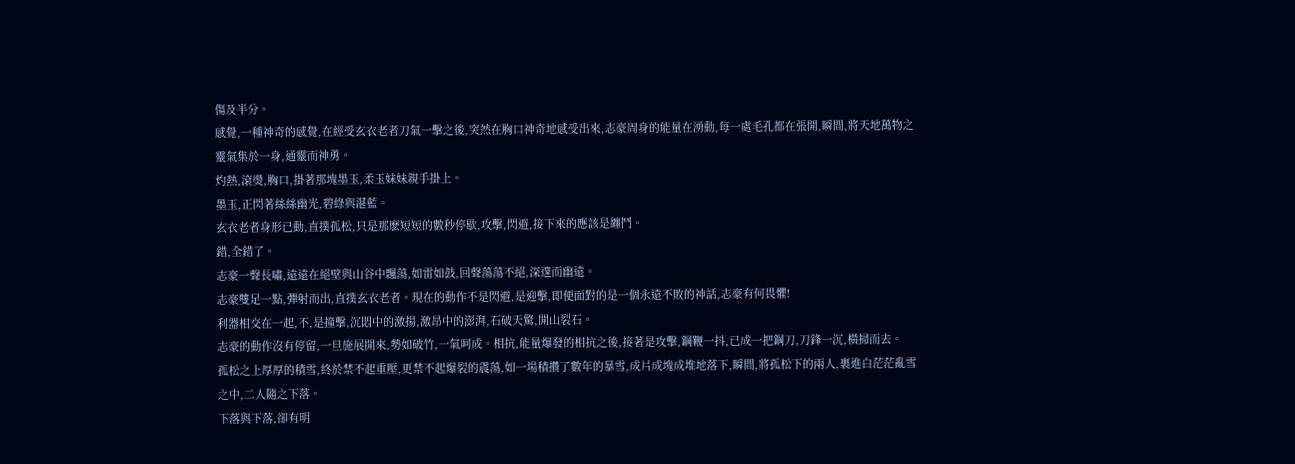傷及半分。
感覺,一種神奇的感覺,在經受玄衣老者刀氣一擊之後,突然在胸口神奇地感受出來,志豪周身的能量在湧動,每一處毛孔都在張開,瞬間,將天地萬物之靈氣集於一身,通靈而神勇。
灼熱,滾燙,胸口,掛著那塊墨玉,柔玉妹妹親手掛上。
墨玉,正閃著絲絲幽光,碧綠與湛藍。
玄衣老者身形已動,直撲孤松,只是那麽短短的數秒停歇,攻擊,閃避,接下來的應該是纏鬥。
錯,全錯了。
志豪一聲長嘯,遠遠在絕壁與山谷中飄蕩,如雷如鼓,回聲蕩蕩不絕,深邃而幽遠。
志豪雙足一點,彈射而出,直撲玄衣老者。現在的動作不是閃避,是迎擊,即便面對的是一個永遠不敗的神話,志豪有何畏懼!
利器相交在一起,不,是撞擊,沉悶中的激揚,激昂中的澎湃,石破天驚,開山裂石。
志豪的動作沒有停留,一旦施展開來,勢如破竹,一氣呵成。相抗,能量爆發的相抗之後,接著是攻擊,鋼鞭一抖,已成一把鋼刀,刀鋒一沉,橫掃而去。
孤松之上厚厚的積雪,終於禁不起重壓,更禁不起爆裂的震蕩,如一場積攢了數年的暴雪,成片成塊成堆地落下,瞬間,將孤松下的兩人,裹進白茫茫亂雪之中,二人隨之下落。
下落與下落,卻有明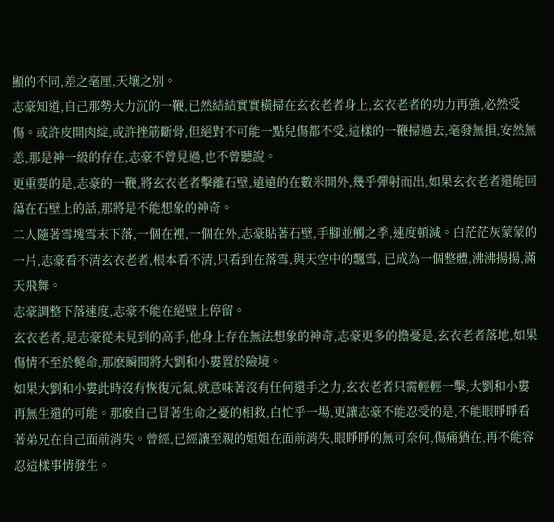顯的不同,差之毫厘,天壤之別。
志豪知道,自己那勢大力沉的一鞭,已然結結實實橫掃在玄衣老者身上,玄衣老者的功力再強,必然受傷。或許皮開肉綻,或許挫筋斷骨,但絕對不可能一點兒傷都不受,這樣的一鞭掃過去,毫發無損,安然無恙,那是神一級的存在,志豪不曾見過,也不曾聽說。
更重要的是,志豪的一鞭,將玄衣老者擊離石壁,遠遠的在數米開外,幾乎彈射而出,如果玄衣老者還能回蕩在石壁上的話,那將是不能想象的神奇。
二人隨著雪塊雪末下落,一個在裡,一個在外,志豪貼著石壁,手腳並觸之季,速度頓減。白茫茫灰蒙蒙的一片,志豪看不清玄衣老者,根本看不清,只看到在落雪,與天空中的飄雪, 已成為一個整體,沸沸揚揚,滿天飛舞。
志豪調整下落速度,志豪不能在絕壁上停留。
玄衣老者,是志豪從未見到的高手,他身上存在無法想象的神奇,志豪更多的擔憂是,玄衣老者落地,如果傷情不至於斃命,那麽瞬間將大劉和小婁置於險境。
如果大劉和小婁此時沒有恢復元氣,就意味著沒有任何還手之力,玄衣老者只需輕輕一擊,大劉和小婁再無生還的可能。那麽自己冒著生命之憂的相救,白忙乎一場,更讓志豪不能忍受的是,不能眼睜睜看著弟兄在自己面前消失。曾經,已經讓至親的姐姐在面前消失,眼睜睜的無可奈何,傷痛猶在,再不能容忍這樣事情發生。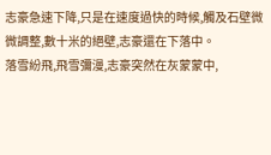志豪急速下降,只是在速度過快的時候,觸及石壁微微調整,數十米的絕壁,志豪還在下落中。
落雪紛飛,飛雪彌漫,志豪突然在灰蒙蒙中,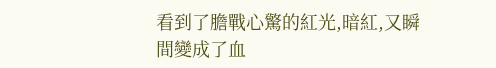看到了膽戰心驚的紅光,暗紅,又瞬間變成了血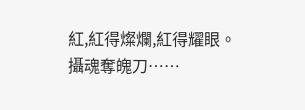紅,紅得燦爛,紅得耀眼。
攝魂奪魄刀……